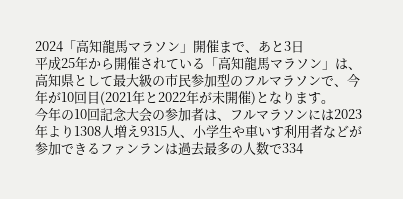2024「高知龍馬マラソン」開催まで、あと3日
平成25年から開催されている「高知龍馬マラソン」は、高知県として最大級の市民参加型のフルマラソンで、今年が10回目(2021年と2022年が未開催)となります。
今年の10回記念大会の参加者は、フルマラソンには2023年より1308人増え9315人、小学生や車いす利用者などが参加できるファンランは過去最多の人数で334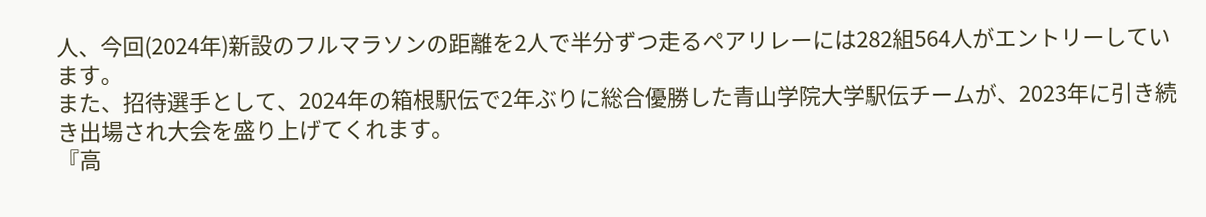人、今回(2024年)新設のフルマラソンの距離を2人で半分ずつ走るペアリレーには282組564人がエントリーしています。
また、招待選手として、2024年の箱根駅伝で2年ぶりに総合優勝した青山学院大学駅伝チームが、2023年に引き続き出場され大会を盛り上げてくれます。
『高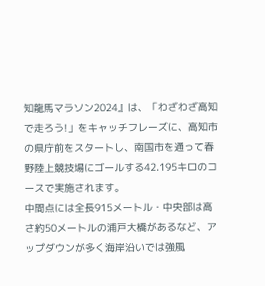知龍馬マラソン2024』は、「わざわざ高知で走ろう!」をキャッチフレーズに、高知市の県庁前をスタートし、南国市を通って春野陸上競技場にゴールする42.195キロのコースで実施されます。
中間点には全長915メートル・中央部は高さ約50メートルの浦戸大橋があるなど、アップダウンが多く海岸沿いでは強風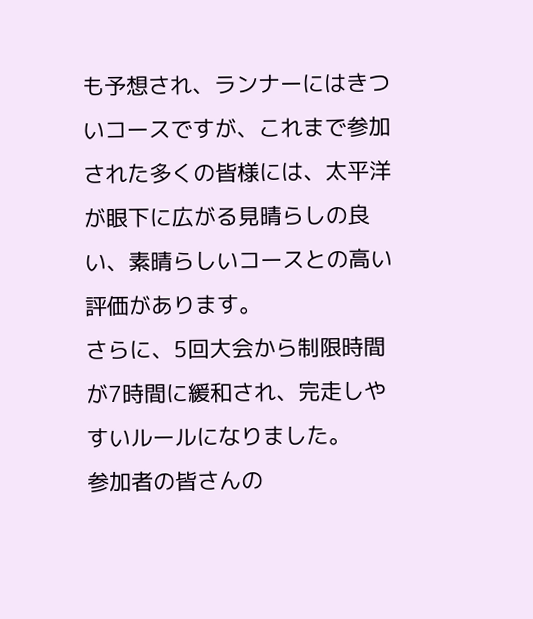も予想され、ランナーにはきついコースですが、これまで参加された多くの皆様には、太平洋が眼下に広がる見晴らしの良い、素晴らしいコースとの高い評価があります。
さらに、5回大会から制限時間が7時間に緩和され、完走しやすいルールになりました。
参加者の皆さんの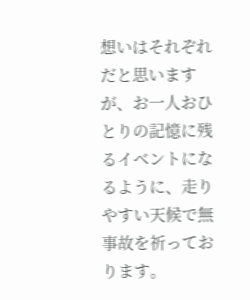想いはそれぞれだと思いますが、お一人おひとりの記憶に残るイベントになるように、走りやすい天候で無事故を祈っております。